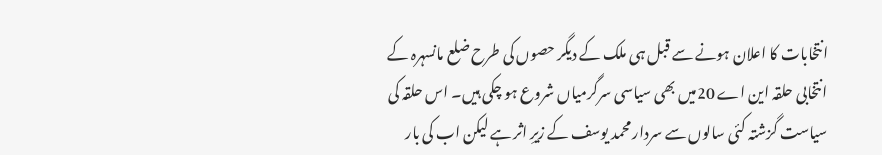انتخابات کا اعلان ہونے سے قبل ہی ملک کے دیگر حصوں کی طرح ضلع مانسہرہ کے انتخابی حلقہ این اے 20میں بھی سیاسی سرگرمیاں شروع ہو چکی ہیں۔ اس حلقہ کی سیاست گزشتہ کئی سالوں سے سردار محمد یوسف کے زیرِ اثر ہے لیکن اب کی بار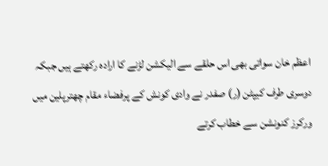اعظم خان سواتی بھی اس حلقے سے الیکشن لڑنے کا ارادہ رکھتے ہیں جبکہ دوسری طرف کیپٹن (ر) صفدر نے وادی کونش کے پرفضاء مقام چھترپلین میں ورکرز کنونشن سے خطاب کرتے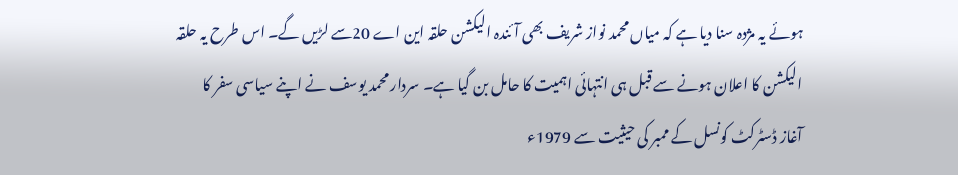ہوئے یہ مژدہ سنا دیا ہے کہ میاں محمد نواز شریف بھی آئندہ الیکشن حلقہ این اے 20سے لڑیں گے۔ اس طرح یہ حلقہ الیکشن کا اعلان ہونے سے قبل ہی انتہائی اہمیت کا حامل بن گیا ہے۔ سردار محمد یوسف نے اپنے سیاسی سفر کا آغاز ڈسٹرکٹ کونسل کے ممبر کی حیثیت سے 1979ء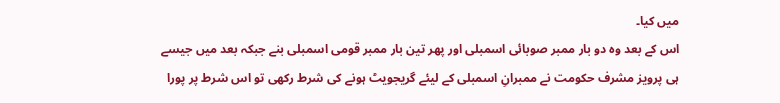میں کیا۔
اس کے بعد وہ دو بار ممبر صوبائی اسمبلی اور پھر تین بار ممبر قومی اسمبلی بنے جبکہ بعد میں جیسے ہی پرویز مشرف حکومت نے ممبرانِ اسمبلی کے لیئے گریجویٹ ہونے کی شرط رکھی تو اس شرط پر پورا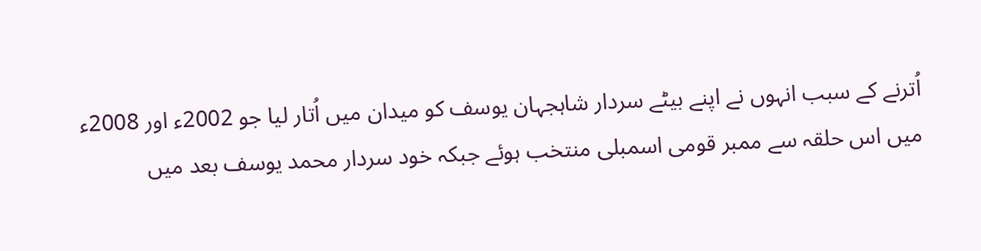اُترنے کے سبب انہوں نے اپنے بیٹے سردار شاہجہان یوسف کو میدان میں اُتار لیا جو 2002ء اور 2008ء میں اس حلقہ سے ممبر قومی اسمبلی منتخب ہوئے جبکہ خود سردار محمد یوسف بعد میں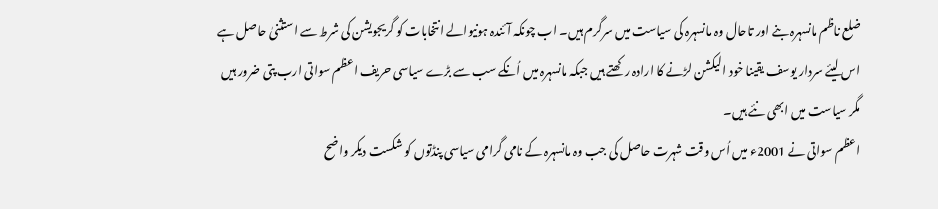ضلع ناظم مانسہرہ بنے اور تاحال وہ مانسہرہ کی سیاست میں سرگرم ہیں۔ اب چونکہ آئندہ ہونیوالے انتخابات کو گریجویشن کی شرط سے استثنیٰ حاصل ہے اس لیئے سردار یوسف یقینا خود الیکشن لڑنے کا ارادہ رکھتے ہیں جبکہ مانسہرہ میں اُنکے سب سے بڑے سیاسی حریف اعظم سواتی ارب پتی ضرور ہیں مگر سیاست میں ابھی نئے ہیں۔
اعظم سواتی نے 2001ء میں اُس وقت شہرت حاصل کی جب وہ مانسہرہ کے نامی گرامی سیاسی پنڈتوں کو شکست دیکر واضح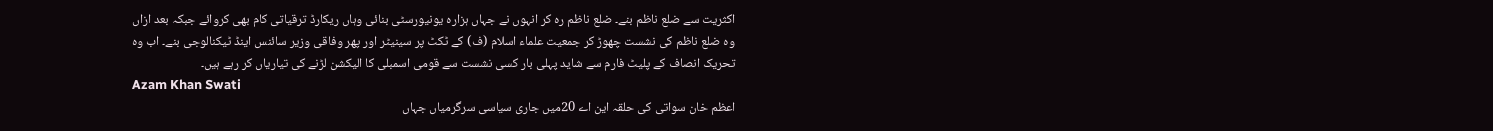اکثریت سے ضلع ناظم بنے۔ ضلع ناظم رہ کر انہوں نے جہاں ہزارہ یونیورسٹی بنائی وہاں ریکارڈ ترقیاتی کام بھی کروائے جبکہ بعد ازاں وہ ضلع ناظم کی نشست چھوڑ کر جمعیت علماء اسلام (ف) کے ٹکٹ پر سینیٹر اور پھر وفاقی وزیر سائنس اینڈ ٹیکنالوجی بنے۔ اب وہ تحریک انصاف کے پلیٹ فارم سے شاید پہلی بار کسی نشست سے قومی اسمبلی کا الیکشن لڑنے کی تیاریاں کر رہے ہیں۔
Azam Khan Swati
اعظم خان سواتی کی حلقہ این اے 20میں جاری سیاسی سرگرمیاں جہاں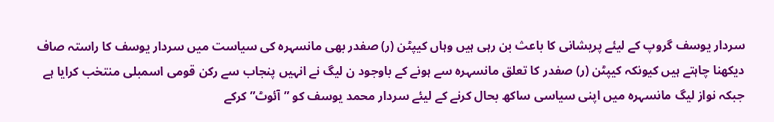سردار یوسف گروپ کے لیئے پریشانی کا باعث بن رہی ہیں وہاں کیپٹن (ر) صفدر بھی مانسہرہ کی سیاست میں سردار یوسف کا راستہ صاف دیکھنا چاہتے ہیں کیونکہ کیپٹن (ر) صفدر کا تعلق مانسہرہ سے ہونے کے باوجود ن لیگ نے انہیں پنجاب سے رکن قومی اسمبلی منتخب کرایا ہے جبکہ نواز لیگ مانسہرہ میں اپنی سیاسی ساکھ بحال کرنے کے لیئے سردار محمد یوسف کو ”آئوٹ” کرکے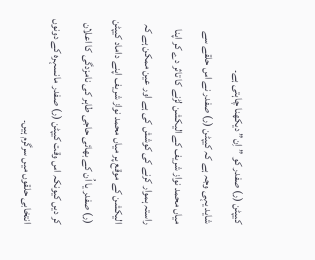کیپٹن (ر) صفدر کو ”اِن” دیکھنا چاہتی ہے۔
شاید یہی وجہ ہے کہ کیپٹن (ر) صفدر نے اس حلقے سے میاں محمد نواز شریف کے الیکشن لڑنے کا تاثر دے کر اپنا راستہ ہموار کرنے کی کوشش کی ہے اور عین ممکن ہے کہ الیکشن کے موقع پر میاں محمد نواز شریف اپنے داماد کیپٹن (ر) صفدر یا اُن کے بھائی حاجی طاہر کی نامزدگی کا اعلان کر دیں کیونکہ اس وقت کیپٹن (ر) صفدر مانسہرہ کے دونوں انتخابی حلقوں میں سرگرم ہیں۔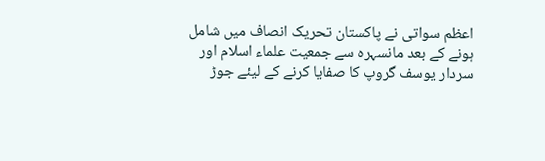اعظم سواتی نے پاکستان تحریک انصاف میں شامل ہونے کے بعد مانسہرہ سے جمعیت علماء اسلام اور سردار یوسف گروپ کا صفایا کرنے کے لیئے جوڑ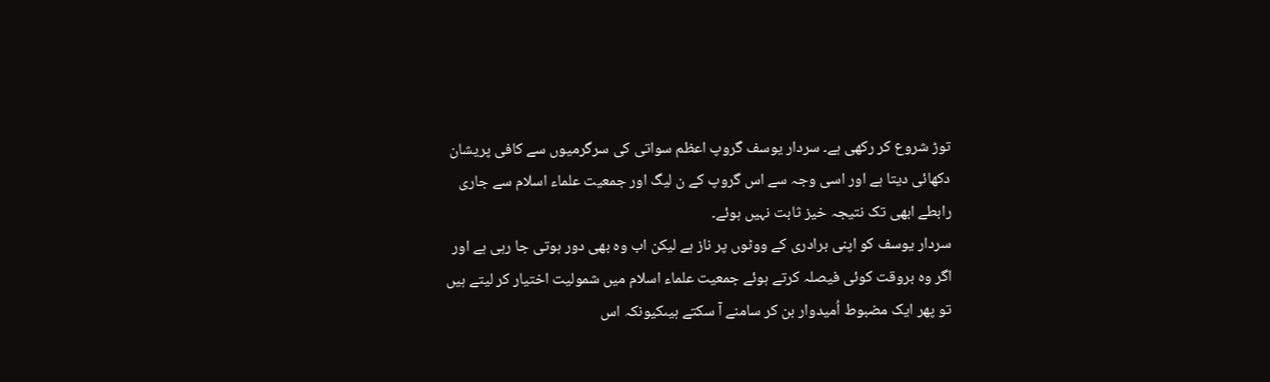توڑ شروع کر رکھی ہے۔ سردار یوسف گروپ اعظم سواتی کی سرگرمیوں سے کافی پریشان دکھائی دیتا ہے اور اسی وجہ سے اس گروپ کے ن لیگ اور جمعیت علماء اسلام سے جاری رابطے ابھی تک نتیجہ خیز ثابت نہیں ہوئے۔
سردار یوسف کو اپنی برادری کے ووٹوں پر ناز ہے لیکن اب وہ بھی دور ہوتی جا رہی ہے اور اگر وہ بروقت کوئی فیصلہ کرتے ہوئے جمعیت علماء اسلام میں شمولیت اختیار کر لیتے ہیں تو پھر ایک مضبوط اُمیدوار بن کر سامنے آ سکتے ہیںکیونکہ اس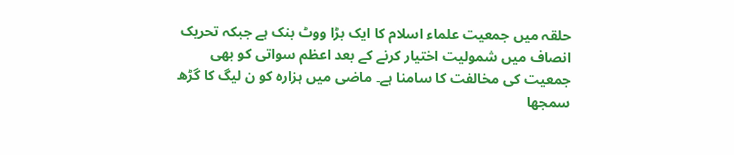حلقہ میں جمعیت علماء اسلام کا ایک بڑا ووٹ بنک ہے جبکہ تحریک انصاف میں شمولیت اختیار کرنے کے بعد اعظم سواتی کو بھی جمعیت کی مخالفت کا سامنا ہے۔ ماضی میں ہزارہ کو ن لیگ کا گڑھ سمجھا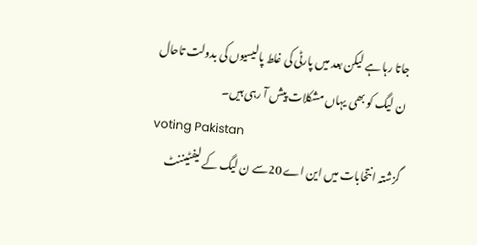جاتا رہا ہے لیکن بعد میں پارٹی کی غلط پالیسیوں کی بدولت تاحال ن لیگ کو بھی یہاں مشکلات پیش آ رہی ہیں۔
voting Pakistan
گزشتہ انتخابات میں این اے 20سے ن لیگ کے لیفٹیننٹ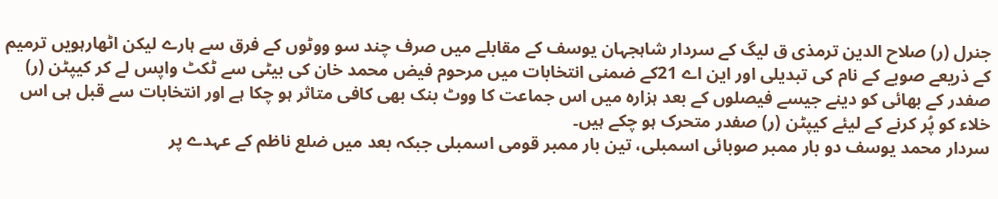جنرل (ر) صلاح الدین ترمذی ق لیگ کے سردار شاہجہان یوسف کے مقابلے میں صرف چند سو ووٹوں کے فرق سے ہارے لیکن اٹھارہویں ترمیم کے ذریعے صوبے کے نام کی تبدیلی اور این اے 21کے ضمنی انتخابات میں مرحوم فیض محمد خان کی بیٹی سے ٹکٹ واپس لے کر کیپٹن (ر) صفدر کے بھائی کو دینے جیسے فیصلوں کے بعد ہزارہ میں اس جماعت کا ووٹ بنک بھی کافی متاثر ہو چکا ہے اور انتخابات سے قبل ہی اس خلاء کو پُر کرنے کے لیئے کیپٹن (ر) صفدر متحرک ہو چکے ہیں۔
سردار محمد یوسف دو بار ممبر صوبائی اسمبلی، تین بار ممبر قومی اسمبلی جبکہ بعد میں ضلع ناظم کے عہدے پر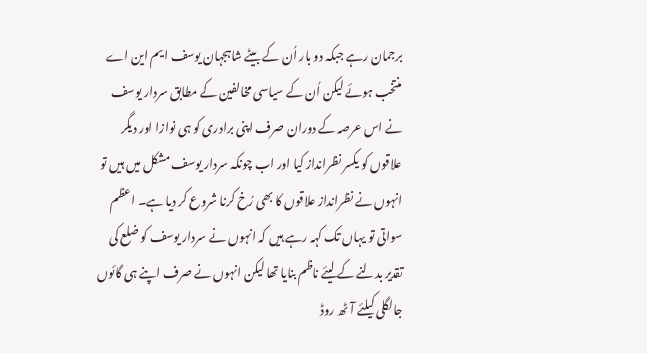برجمان رہے جبکہ دو بار اُن کے بیٹے شاہجہان یوسف ایم این اے منتخب ہوئے لیکن اُن کے سیاسی مخالفین کے مطابق سردار یوسف نے اس عرصہ کے دوران صرف اپنی برادری کو ہی نوازا اور دیگر علاقوں کو یکسر نظرانداز کیا اور اب چونکہ سردار یوسف مشکل میں ہیں تو انہوں نے نظرانداز علاقوں کا بھی رُخ کرنا شروع کر دیا ہے۔ اعظم سواتی تو یہاں تک کہہ رہے ہیں کہ انہوں نے سردار یوسف کو ضلع کی تقدیر بدلنے کے لیئے ناظم بنایا تھا لیکن انہوں نے صرف اپنے ہی گائوں جالگلی کیلئے آٹھ روڈ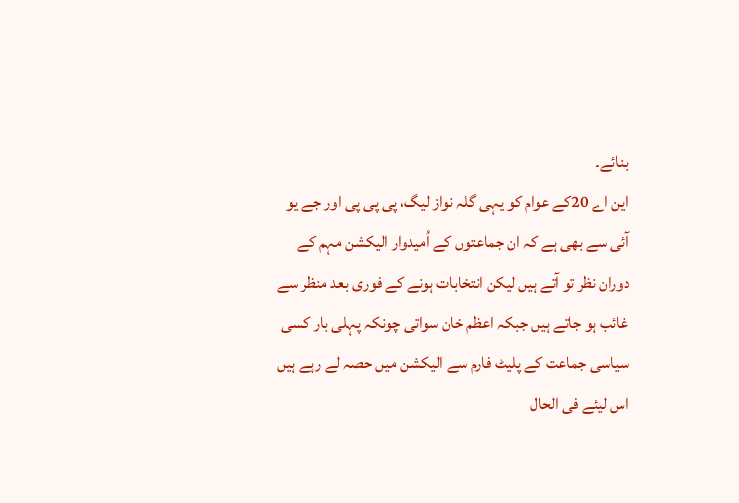بنائے۔
این اے 20کے عوام کو یہی گلہ نواز لیگ، پی پی پی اور جے یو آئی سے بھی ہے کہ ان جماعتوں کے اُمیدوار الیکشن مہم کے دوران نظر تو آتے ہیں لیکن انتخابات ہونے کے فوری بعد منظر سے غائب ہو جاتے ہیں جبکہ اعظم خان سواتی چونکہ پہلی بار کسی سیاسی جماعت کے پلیٹ فارم سے الیکشن میں حصہ لے رہے ہیں اس لیئے فی الحال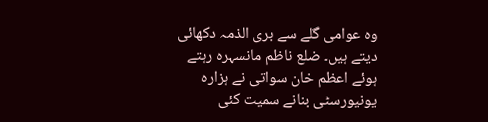وہ عوامی گلے سے بری الذمہ دکھائی دیتے ہیں۔ ضلع ناظم مانسہرہ رہتے ہوئے اعظم خان سواتی نے ہزارہ یونیورسٹی بنانے سمیت کئی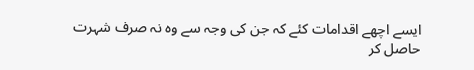ایسے اچھے اقدامات کئے کہ جن کی وجہ سے وہ نہ صرف شہرت حاصل کر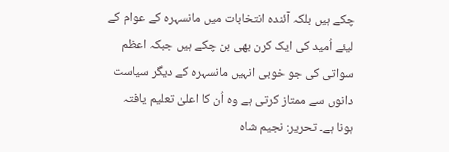چکے ہیں بلکہ آئندہ انتخابات میں مانسہرہ کے عوام کے لیئے اُمید کی ایک کرن بھی بن چکے ہیں جبکہ اعظم سواتی کی جو خوبی انہیں مانسہرہ کے دیگر سیاست دانوں سے ممتاز کرتی ہے وہ اُن کا اعلیٰ تعلیم یافتہ ہونا ہے۔ تحریر: نجیم شاہ